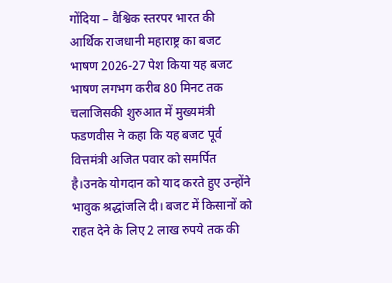गोंदिया – वैश्विक स्तरपर भारत की आर्थिक राजधानी महाराष्ट्र का बजट भाषण 2026-27 पेश किया यह बजट भाषण लगभग करीब 80 मिनट तक चलाजिसकी शुरुआत में मुख्यमंत्री फडणवीस ने कहा कि यह बजट पूर्व वित्तमंत्री अजित पवार को समर्पित है।उनके योगदान को याद करते हुए उन्होंने भावुक श्रद्धांजलि दी। बजट में किसानों को राहत देने के लिए 2 लाख रुपये तक की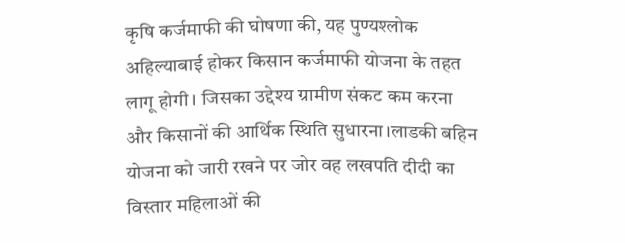कृषि कर्जमाफी की घोषणा की, यह पुण्यश्लोक अहिल्याबाई होकर किसान कर्जमाफी योजना के तहत लागू होगी। जिसका उद्देश्य ग्रामीण संकट कम करना और किसानों की आर्थिक स्थिति सुधारना।लाडकी बहिन योजना को जारी रखने पर जोर वह लखपति दीदी का विस्तार महिलाओं की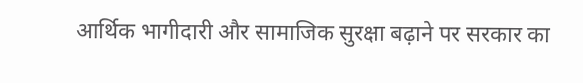आर्थिक भागीदारी और सामाजिक सुरक्षा बढ़ाने पर सरकार का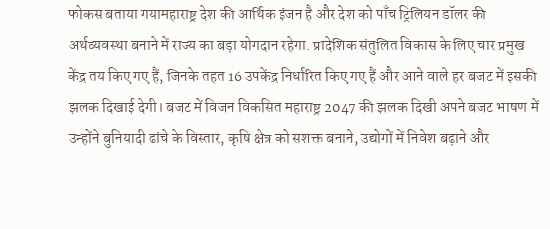फोकस बताया गयामहाराष्ट्र देश की आर्थिक इंजन है और देश को पाँच ट्रिलियन डॉलर की अर्थव्यवस्था बनाने में राज्य का बड़ा योगदान रहेगा. प्रादेशिक संतुलित विकास के लिए चार प्रमुख केंद्र तय किए गए हैं, जिनके तहत 16 उपकेंद्र निर्धारित किए गए हैं और आने वाले हर बजट में इसकी झलक दिखाई देगी। बजट में विजन विकसित महाराष्ट्र 2047 की झलक दिखी अपने बजट भाषण में उन्होंने बुनियादी ढांचे के विस्तार, कृषि क्षेत्र को सशक्त बनाने, उद्योगों में निवेश बढ़ाने और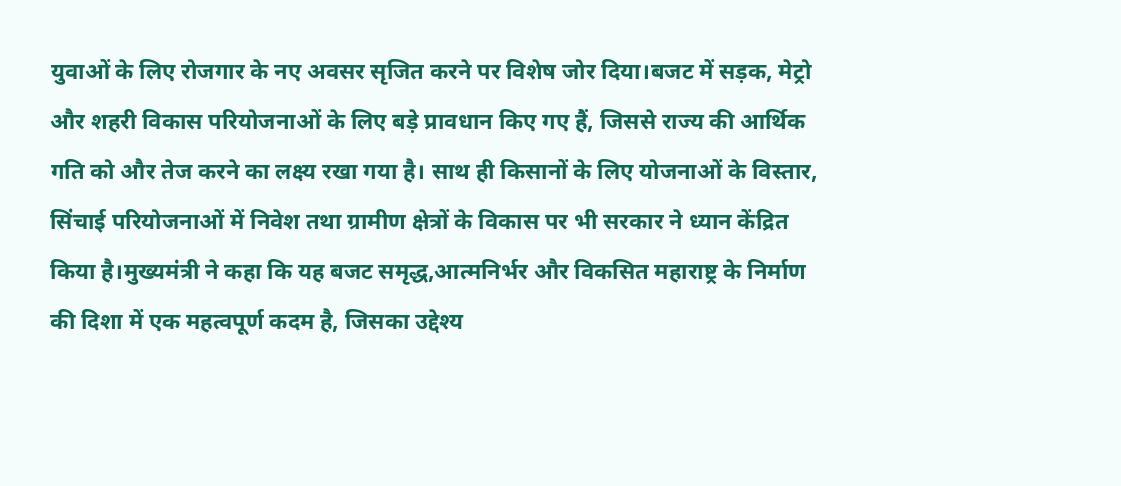युवाओं के लिए रोजगार के नए अवसर सृजित करने पर विशेष जोर दिया।बजट में सड़क, मेट्रो और शहरी विकास परियोजनाओं के लिए बड़े प्रावधान किए गए हैं, जिससे राज्य की आर्थिक गति को और तेज करने का लक्ष्य रखा गया है। साथ ही किसानों के लिए योजनाओं के विस्तार, सिंचाई परियोजनाओं में निवेश तथा ग्रामीण क्षेत्रों के विकास पर भी सरकार ने ध्यान केंद्रित किया है।मुख्यमंत्री ने कहा कि यह बजट समृद्ध,आत्मनिर्भर और विकसित महाराष्ट्र के निर्माण की दिशा में एक महत्वपूर्ण कदम है, जिसका उद्देश्य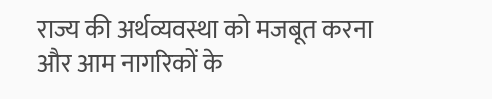राज्य की अर्थव्यवस्था को मजबूत करना और आम नागरिकों के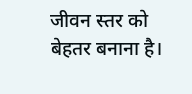जीवन स्तर को बेहतर बनाना है।